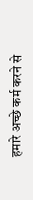हमारे अच्छे कर्म करने से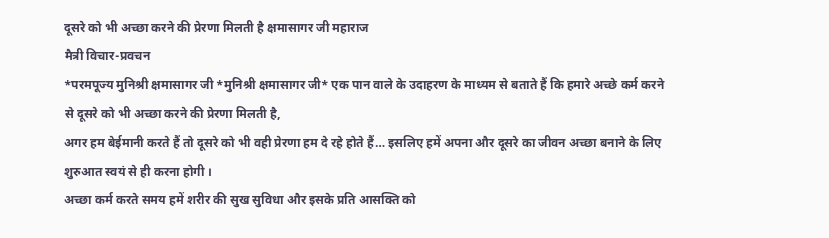दूसरे को भी अच्छा करने की प्रेरणा मिलती है क्षमासागर जी महाराज
मैत्री विचार-प्रवचन
*परमपूज्य मुनिश्री क्षमासागर जी *मुनिश्री क्षमासागर जी* एक पान वाले के उदाहरण के माध्यम से बताते हैं कि हमारे अच्छे कर्म करने से दूसरे को भी अच्छा करने की प्रेरणा मिलती है,
अगर हम बेईमानी करते हैं तो दूसरे को भी वही प्रेरणा हम दे रहे होते हैं… इसलिए हमें अपना और दूसरे का जीवन अच्छा बनाने के लिए शुरुआत स्वयं से ही करना होगी ।
अच्छा कर्म करते समय हमें शरीर की सुख सुविधा और इसके प्रति आसक्ति को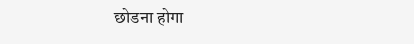छोडना होगा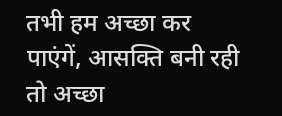तभी हम अच्छा कर पाएंगें, आसक्ति बनी रही तो अच्छा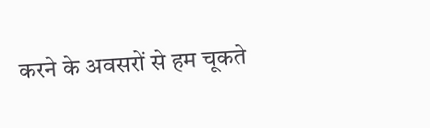करने के अवसरों से हम चूकते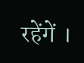रहेंगें ।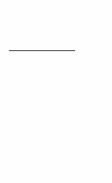———